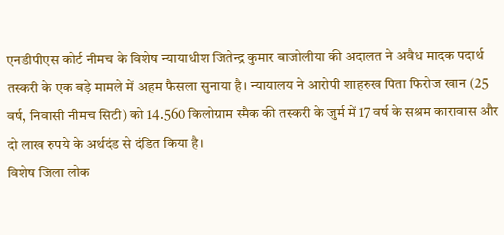एनडीपीएस कोर्ट नीमच के विशेष न्यायाधीश जितेन्द्र कुमार बाजोलीया की अदालत ने अवैध मादक पदार्थ तस्करी के एक बड़े मामले में अहम फैसला सुनाया है। न्यायालय ने आरोपी शाहरुख पिता फिरोज खान (25 वर्ष, निवासी नीमच सिटी) को 14.560 किलोग्राम स्मैक की तस्करी के जुर्म में 17 वर्ष के सश्रम कारावास और दो लाख रुपये के अर्थदंड से दंडित किया है।
विशेष जिला लोक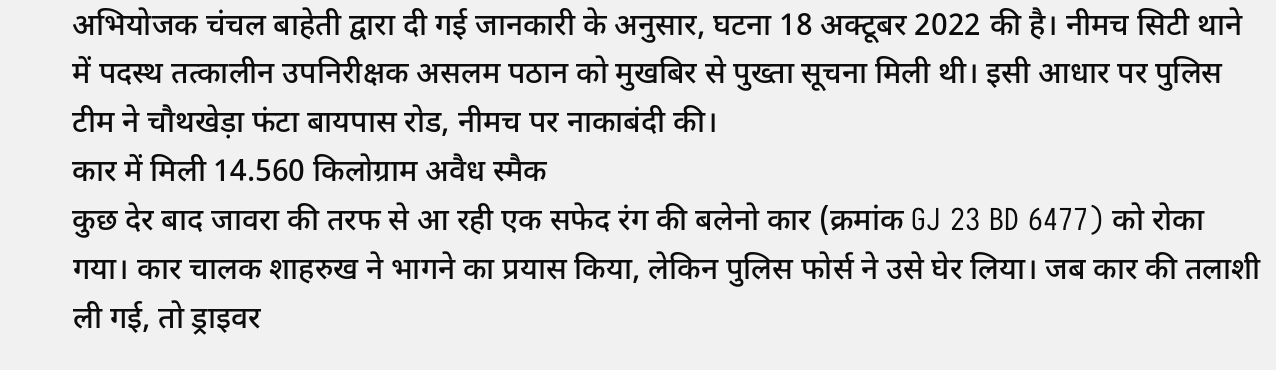अभियोजक चंचल बाहेती द्वारा दी गई जानकारी के अनुसार, घटना 18 अक्टूबर 2022 की है। नीमच सिटी थाने में पदस्थ तत्कालीन उपनिरीक्षक असलम पठान को मुखबिर से पुख्ता सूचना मिली थी। इसी आधार पर पुलिस टीम ने चौथखेड़ा फंटा बायपास रोड, नीमच पर नाकाबंदी की।
कार में मिली 14.560 किलोग्राम अवैध स्मैक
कुछ देर बाद जावरा की तरफ से आ रही एक सफेद रंग की बलेनो कार (क्रमांक GJ 23 BD 6477) को रोका गया। कार चालक शाहरुख ने भागने का प्रयास किया, लेकिन पुलिस फोर्स ने उसे घेर लिया। जब कार की तलाशी ली गई, तो ड्राइवर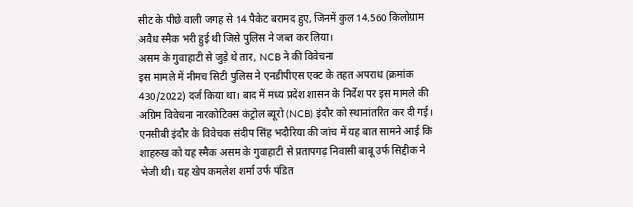सीट के पीछे वाली जगह से 14 पैकेट बरामद हुए, जिनमें कुल 14.560 किलोग्राम अवैध स्मैक भरी हुई थी जिसे पुलिस ने जब्त कर लिया।
असम के गुवाहाटी से जुड़े थे तार, NCB ने की विवेचना
इस मामले में नीमच सिटी पुलिस ने एनडीपीएस एक्ट के तहत अपराध (क्रमांक 430/2022) दर्ज किया था। बाद में मध्य प्रदेश शासन के निर्देश पर इस मामले की अग्रिम विवेचना नारकोटिक्स कंट्रोल ब्यूरो (NCB) इंदौर को स्थानांतरित कर दी गई। एनसीबी इंदौर के विवेचक संदीप सिंह भदौरिया की जांच में यह बात सामने आई कि शाहरुख को यह स्मैक असम के गुवाहाटी से प्रतापगढ़ निवासी बाबू उर्फ सिद्दीक ने भेजी थी। यह खेप कमलेश शर्मा उर्फ पंडित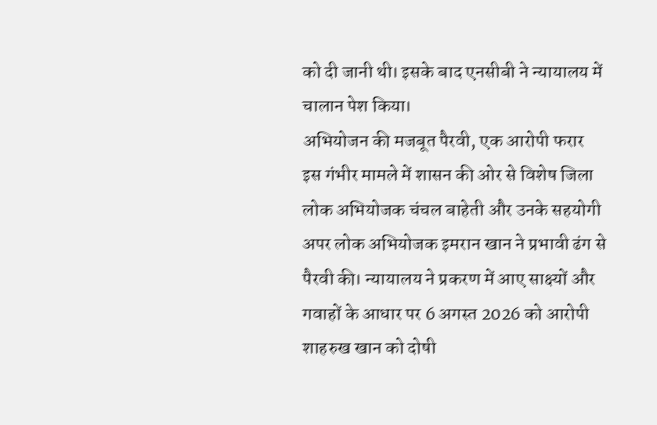को दी जानी थी। इसके बाद एनसीबी ने न्यायालय में चालान पेश किया।
अभियोजन की मजबूत पैरवी, एक आरोपी फरार
इस गंभीर मामले में शासन की ओर से विशेष जिला लोक अभियोजक चंचल बाहेती और उनके सहयोगी अपर लोक अभियोजक इमरान खान ने प्रभावी ढंग से पैरवी की। न्यायालय ने प्रकरण में आए साक्ष्यों और गवाहों के आधार पर 6 अगस्त 2026 को आरोपी शाहरुख खान को दोषी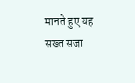मानते हुए यह सख्त सजा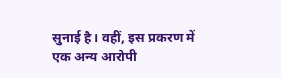सुनाई है। वहीं, इस प्रकरण में एक अन्य आरोपी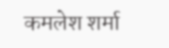कमलेश शर्मा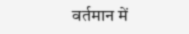वर्तमान में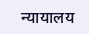न्यायालय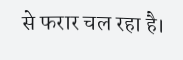से फरार चल रहा है।